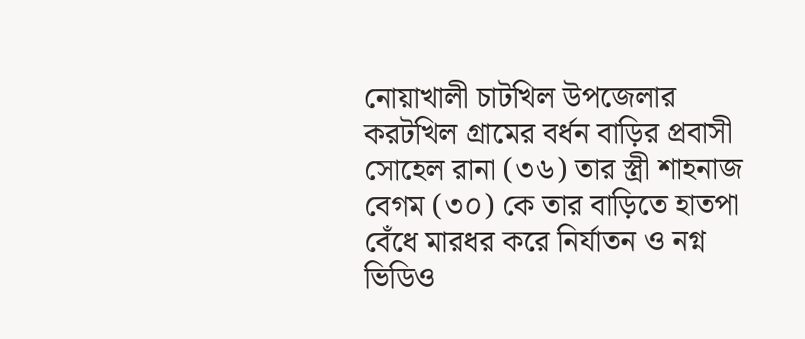নোয়াখালী চাটখিল উপজেলার করটখিল গ্রামের বর্ধন বাড়ির প্রবাসী সোহেল রানা (৩৬) তার স্ত্রী শাহনাজ বেগম (৩০) কে তার বাড়িতে হাতপা বেঁধে মারধর করে নির্যাতন ও নগ্ন ভিডিও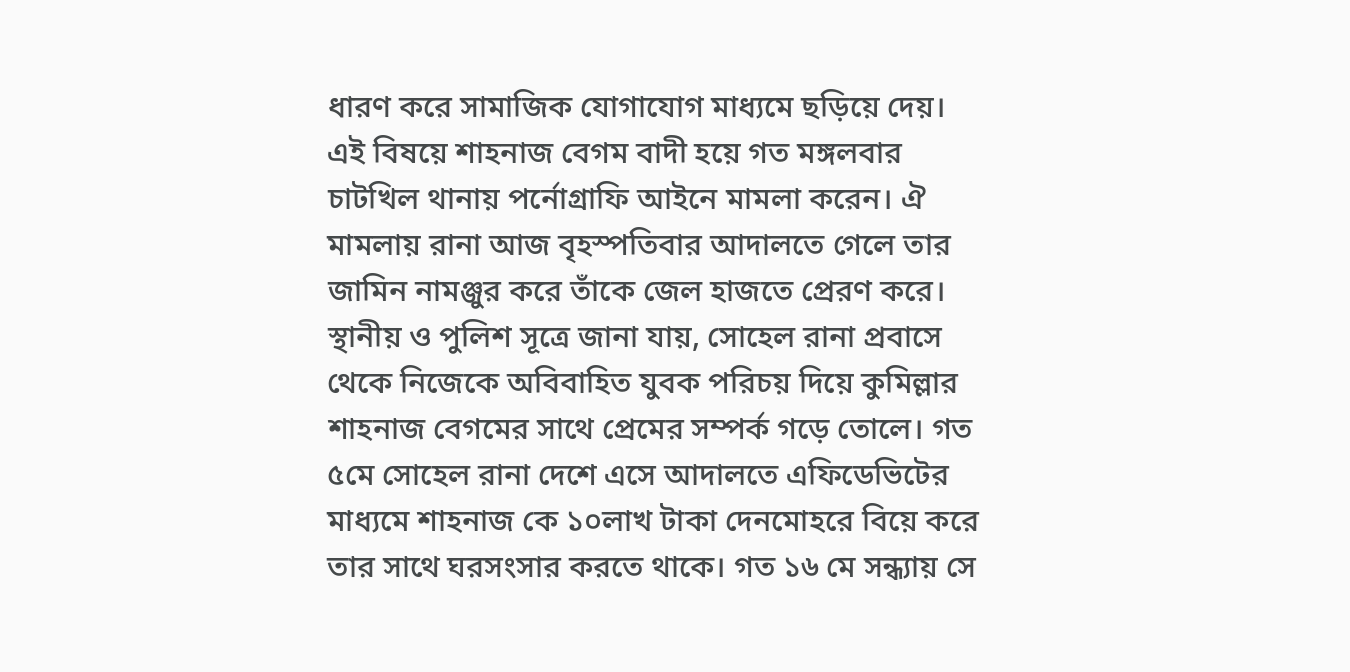ধারণ করে সামাজিক যোগাযোগ মাধ্যমে ছড়িয়ে দেয়। এই বিষয়ে শাহনাজ বেগম বাদী হয়ে গত মঙ্গলবার চাটখিল থানায় পর্নোগ্রাফি আইনে মামলা করেন। ঐ মামলায় রানা আজ বৃহস্পতিবার আদালতে গেলে তার জামিন নামঞ্জুর করে তাঁকে জেল হাজতে প্রেরণ করে।
স্থানীয় ও পুলিশ সূত্রে জানা যায়, সোহেল রানা প্রবাসে থেকে নিজেকে অবিবাহিত যুবক পরিচয় দিয়ে কুমিল্লার শাহনাজ বেগমের সাথে প্রেমের সম্পর্ক গড়ে তোলে। গত ৫মে সোহেল রানা দেশে এসে আদালতে এফিডেভিটের মাধ্যমে শাহনাজ কে ১০লাখ টাকা দেনমোহরে বিয়ে করে তার সাথে ঘরসংসার করতে থাকে। গত ১৬ মে সন্ধ্যায় সে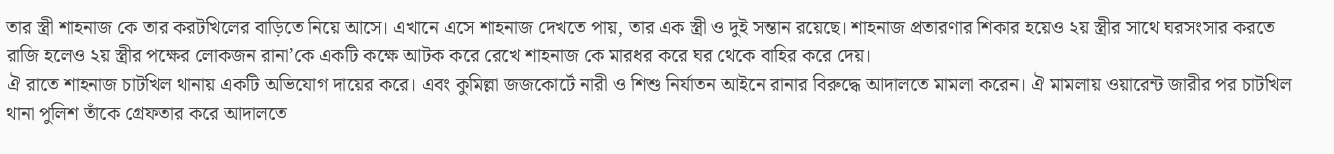তার স্ত্রী শাহনাজ কে তার করটখিলের বাড়িতে নিয়ে আসে। এখানে এসে শাহনাজ দেখতে পায়, তার এক স্ত্রী ও দুই সন্তান রয়েছে। শাহনাজ প্রতারণার শিকার হয়েও ২য় স্ত্রীর সাথে ঘরসংসার করতে রাজি হলেও ২য় স্ত্রীর পক্ষের লোকজন রানা’কে একটি কক্ষে আটক করে রেখে শাহনাজ কে মারধর করে ঘর থেকে বাহির করে দেয়।
ঐ রাতে শাহনাজ চাটখিল থানায় একটি অভিযোগ দায়ের করে। এবং কুমিল্লা জজকোর্টে নারী ও শিশু নির্যাতন আইনে রানার বিরুদ্ধে আদালতে মামলা করেন। ঐ মামলায় ওয়ারেন্ট জারীর পর চাটখিল থানা পুলিশ তাঁকে গ্রেফতার করে আদালতে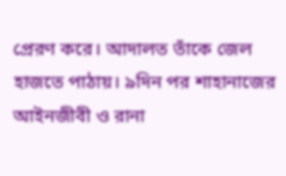প্রেরণ করে। আদালত তাঁকে জেল হাজতে পাঠায়। ৯দিন পর শাহানাজের আইনজীবী ও রানা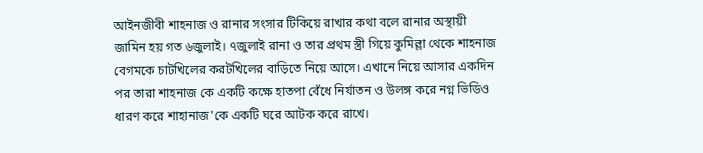আইনজীবী শাহনাজ ও রানার সংসার টিকিয়ে রাখার কথা বলে রানার অস্থায়ী জামিন হয় গত ৬জুলাই। ৭জুলাই রানা ও তার প্রথম স্ত্রী গিয়ে কুমিল্লা থেকে শাহনাজ বেগমকে চাটখিলের করটখিলের বাড়িতে নিয়ে আসে। এখানে নিয়ে আসার একদিন পর তারা শাহনাজ কে একটি কক্ষে হাতপা বেঁধে নির্যাতন ও উলঙ্গ করে নগ্ন ভিডিও ধারণ করে শাহানাজ'কে একটি ঘরে আটক করে রাখে।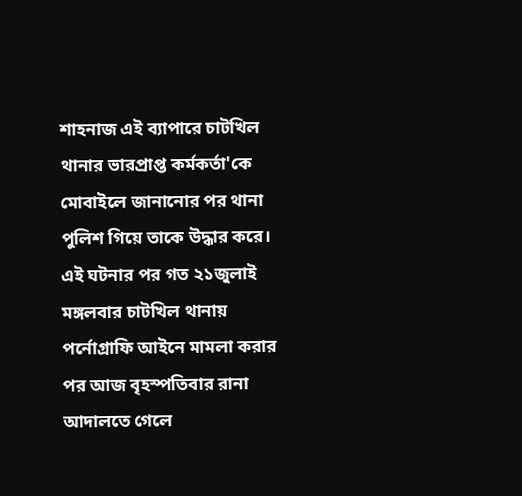শাহনাজ এই ব্যাপারে চাটখিল থানার ভারপ্রাপ্ত কর্মকর্তা'কে মোবাইলে জানানোর পর থানা পুলিশ গিয়ে তাকে উদ্ধার করে। এই ঘটনার পর গত ২১জুলাই মঙ্গলবার চাটখিল থানায় পর্নোগ্রাফি আইনে মামলা করার পর আজ বৃহস্পতিবার রানা আদালতে গেলে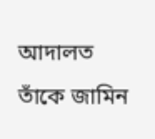আদালত তাঁকে জামিন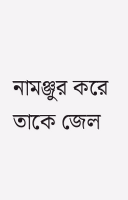নামঞ্জুর করে তাকে জেল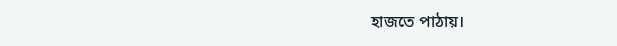হাজতে পাঠায়।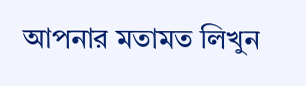আপনার মতামত লিখুন